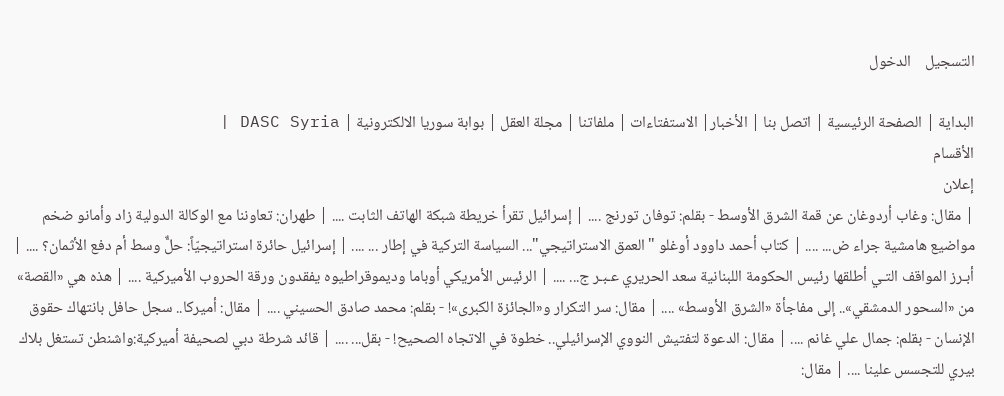التسجيل    الدخول

البداية | الصفحة الرئيسية | اتصل بنا | الأخبار| الاستفتاءات | ملفاتنا | مجلة العقل | بوابة سوريا الالكترونية | DASC Syria |
الأقسام
إعلان
| مقال: وغاب أردوغان عن قمة الشرق الأوسط - بقلم: توفان تورنج .... | إسرائيل تقرأ خريطة شبكة الهاتف الثابت .... | طهران: تعاوننا مع الوكالة الدولية زاد وأمانو ضخم مواضيع هامشية جراء ض... .... | كتاب أحمد داوود أوغلو "العمق الاستراتيجي"... السياسة التركية في إطار ... .... | إسرائيل حائرة استراتيجيّاً: حلٌّ وسط أم دفع الأثمان؟ .... | أبـرز المواقف التـي أطلقها رئيس الحكومة اللبنانية سعد الحريري عـبـر ج... .... | الرئيس الأمريكي أوباما وديموقراطيوه يفقدون ورقة الحروب الأميركية .... | هذه هي «القصة» من «السحور الدمشقي».. إلى مفاجأة «الشرق الأوسط» .... | مقال: سر التكرار و«الجائزة الكبرى»! - بقلم: محمد صادق الحسيني .... | مقال: أميركا.. سجل حافل بانتهاك حقوق الإنسان - بقلم: جمال علي غانم .... | مقال: الدعوة لتفتيش النووي الإسرائيلي.. خطوة في الاتجاه الصحيح! - بقل... .... | قائد شرطة دبي لصحيفة أميركية:واشنطن تستغل بلاك بيري للتجسس علينا .... | مقال: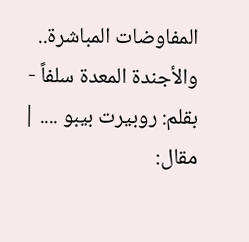المفاوضات المباشرة.. والأجندة المعدة سلفاً - بقلم: روبيرت بيبو .... | مقال: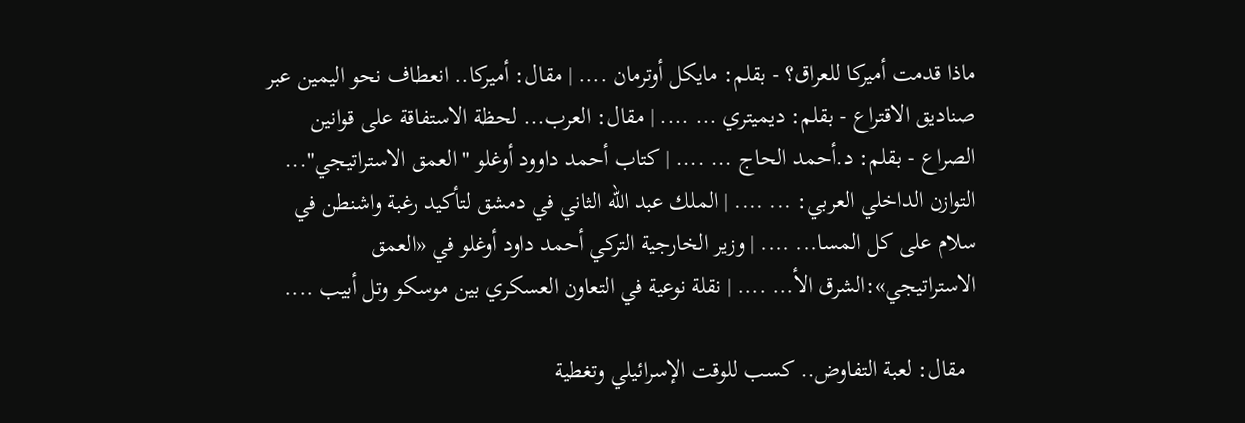ماذا قدمت أميركا للعراق؟ - بقلم: مايكل أوترمان .... | مقال: أميركا.. انعطاف نحو اليمين عبر صناديق الاقتراع - بقلم: ديميتري ... .... | مقال: العرب... لحظة الاستفاقة على قوانين الصراع - بقلم: د.أحمد الحاج ... .... | كتاب أحمد داوود أوغلو "العمق الاستراتيجي"... التوازن الداخلي العربي: ... .... | الملك عبد الله الثاني في دمشق لتأكيد رغبة واشنطن في سلام على كل المسا... .... | وزير الخارجية التركي أحمد داود أوغلو في «العمق الاستراتيجي»:الشرق الأ... .... | نقلة نوعية في التعاون العسكري بين موسكو وتل أبيب ....

  مقال: لعبة التفاوض.. كسب للوقت الإسرائيلي وتغطية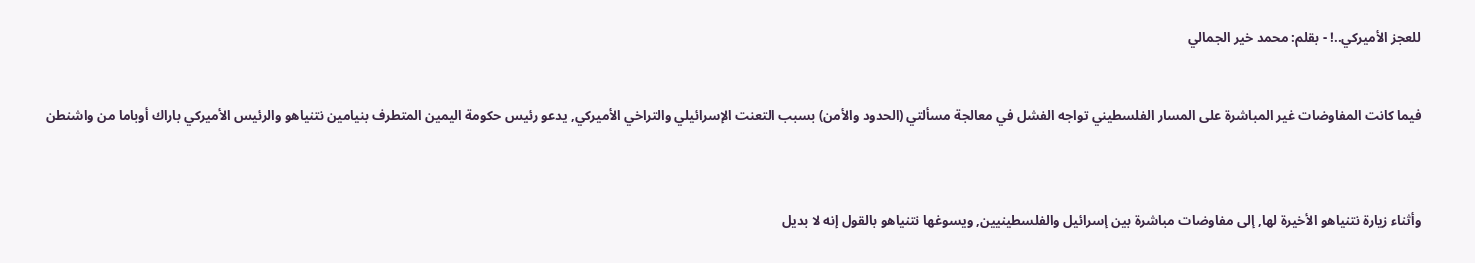للعجز الأميركي..! - بقلم: محمد خير الجمالي


فيما كانت المفاوضات غير المباشرة على المسار الفلسطيني تواجه الفشل في معالجة مسألتي (الحدود والأمن) بسبب التعنت الإسرائيلي والتراخي الأميركي, يدعو رئيس حكومة اليمين المتطرف بنيامين نتنياهو والرئيس الأميركي باراك أوباما من واشنطن



وأثناء زيارة نتنياهو الأخيرة لها, إلى مفاوضات مباشرة بين إسرائيل والفلسطينيين, ويسوغها نتنياهو بالقول إنه لا بديل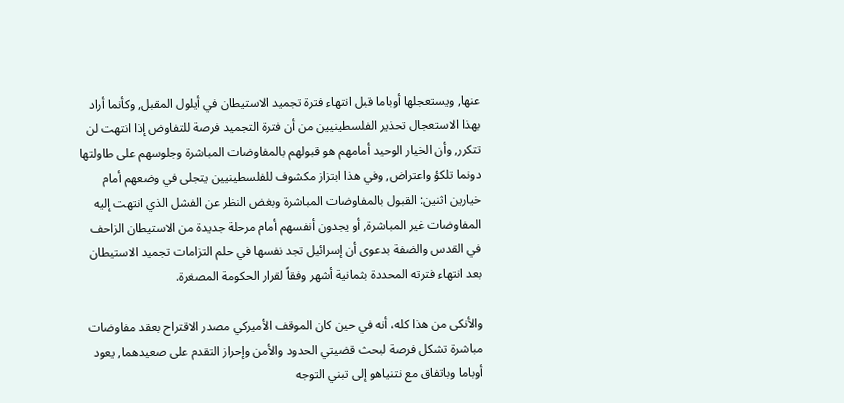عنها, ويستعجلها أوباما قبل انتهاء فترة تجميد الاستيطان في أيلول المقبل, وكأنما أراد بهذا الاستعجال تحذير الفلسطينيين من أن فترة التجميد فرصة للتفاوض إذا انتهت لن تتكرر, وأن الخيار الوحيد أمامهم هو قبولهم بالمفاوضات المباشرة وجلوسهم على طاولتها دونما تلكؤ واعتراض, وفي هذا ابتزاز مكشوف للفلسطينيين يتجلى في وضعهم أمام خيارين اثنين: القبول بالمفاوضات المباشرة وبغض النظر عن الفشل الذي انتهت إليه المفاوضات غير المباشرة, أو يجدون أنفسهم أمام مرحلة جديدة من الاستيطان الزاحف في القدس والضفة بدعوى أن إسرائيل تجد نفسها في حلم التزامات تجميد الاستيطان بعد انتهاء فترته المحددة بثمانية أشهر وفقاً لقرار الحكومة المصغرة.

والأنكى من هذا كله، أنه في حين كان الموقف الأميركي مصدر الاقتراح بعقد مفاوضات مباشرة تشكل فرصة لبحث قضيتي الحدود والأمن وإحراز التقدم على صعيدهما, يعود أوباما وباتفاق مع نتنياهو إلى تبني التوجه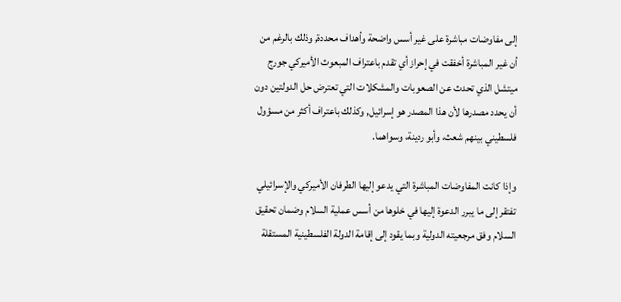إلى مفاوضات مباشرة على غير أسس واضحة وأهداف محددة, وذلك بالرغم من أن غير المباشرة أخفقت في إحراز أي تقدم باعتراف المبعوث الأميركي جورج ميتشل الذي تحدث عن الصعوبات والمشكلات التي تعترض حل الدولتين دون أن يحدد مصدرها لأن هذا المصدر هو إسرائيل, وكذلك باعتراف أكثر من مسؤول فلسطيني بينهم شعث، وأبو ردينة، وسواهما.

وإذا كانت المفاوضات المباشرة التي يدعو إليها الطرفان الأميركي والإسرائيلي تفتقر إلى ما يبرر الدعوة إليها في خلوها من أسس عملية السلام وضمان تحقيق السلام وفق مرجعيته الدولية وبما يقود إلى إقامة الدولة الفلسطينية المستقلة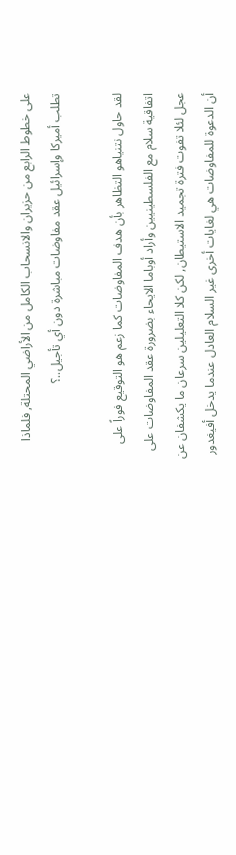على خطوط الرابع من حزيران والانسحاب الكامل من الأراضي المحتلة, فلماذا تطلب أميركا وإسرائيل عقد مفاوضات مباشرة دون أي تأجيل..؟

لقد حاول نتنياهو التظاهر بأن هدف المفاوضات كما زعم هو التوقيع فوراً على اتفاقية سلام مع الفلسطينيين وأراد أوباما الايحاء بضرورة عقد المفاوضات على عجل لئلا تفوت فترة تجميد الاستيطان, لكن كلا التعليلين سرعان ما يكشفان عن أن الدعوة للمفاوضات هي لغايات أخرى غير السلام العادل عندما يدخل أفيغدور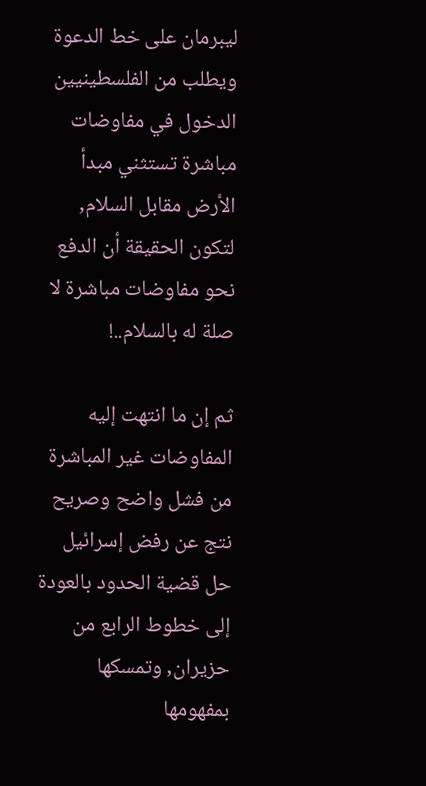ليبرمان على خط الدعوة ويطلب من الفلسطينيين الدخول في مفاوضات مباشرة تستثني مبدأ الأرض مقابل السلام, لتكون الحقيقة أن الدفع نحو مفاوضات مباشرة لا صلة له بالسلام..!

ثم إن ما انتهت إليه المفاوضات غير المباشرة من فشل واضح وصريح نتج عن رفض إسرائيل حل قضية الحدود بالعودة إلى خطوط الرابع من حزيران, وتمسكها بمفهومها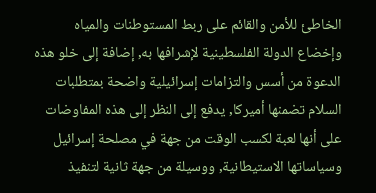الخاطئ للأمن والقائم على ربط المستوطنات والمياه وإخضاع الدولة الفلسطينية لإشرافها به, إضافة إلى خلو هذه الدعوة من أسس والتزامات إسرائيلية واضحة بمتطلبات السلام تضمنها أميركا, يدفع إلى النظر إلى هذه المفاوضات على أنها لعبة لكسب الوقت من جهة في مصلحة إسرائيل وسياساتها الاستيطانية, ووسيلة من جهة ثانية لتنفيذ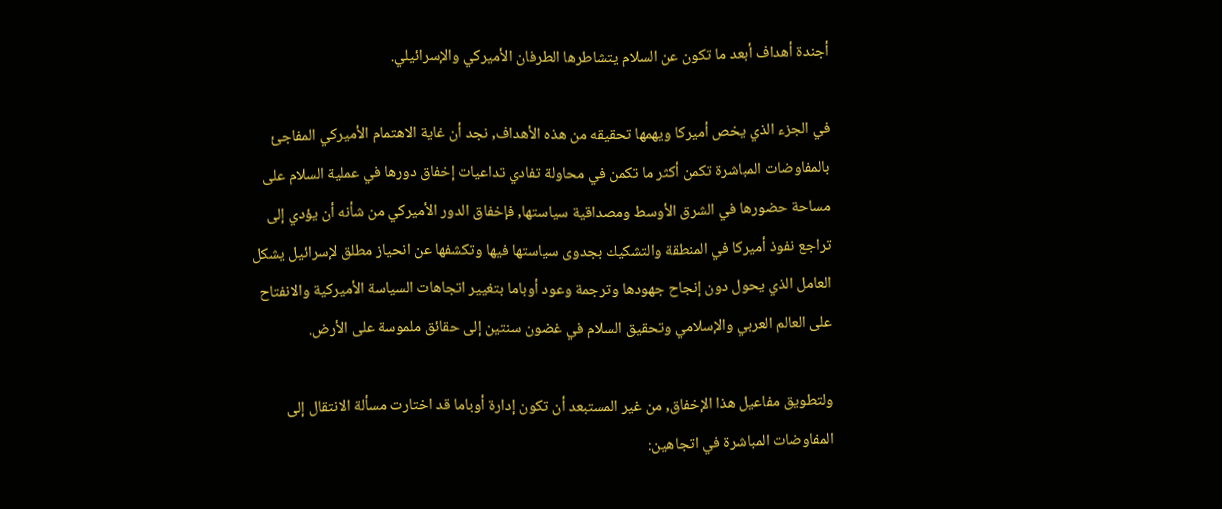أجندة أهداف أبعد ما تكون عن السلام يتشاطرها الطرفان الأميركي والإسرائيلي.

في الجزء الذي يخص أميركا ويهمها تحقيقه من هذه الأهداف, نجد أن غاية الاهتمام الأميركي المفاجئ بالمفاوضات المباشرة تكمن أكثر ما تكمن في محاولة تفادي تداعيات إخفاق دورها في عملية السلام على مساحة حضورها في الشرق الأوسط ومصداقية سياستها, فإخفاق الدور الأميركي من شأنه أن يؤدي إلى تراجع نفوذ أميركا في المنطقة والتشكيك بجدوى سياستها فيها وتكشفها عن انحياز مطلق لإسرائيل يشكل العامل الذي يحول دون إنجاح جهودها وترجمة وعود أوباما بتغيير اتجاهات السياسة الأميركية والانفتاح على العالم العربي والإسلامي وتحقيق السلام في غضون سنتين إلى حقائق ملموسة على الأرض.

ولتطويق مفاعيل هذا الإخفاق, من غير المستبعد أن تكون إدارة أوباما قد اختارت مسألة الانتقال إلى المفاوضات المباشرة في اتجاهين: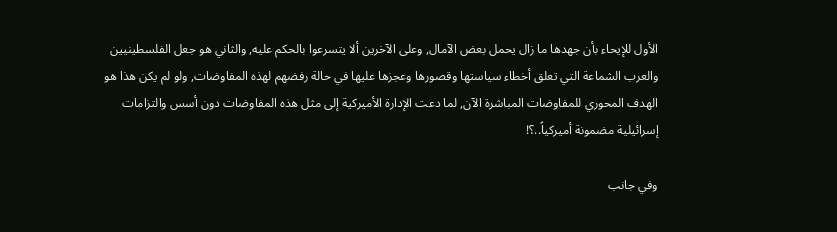الأول للإيحاء بأن جهدها ما زال يحمل بعض الآمال, وعلى الآخرين ألا يتسرعوا بالحكم عليه, والثاني هو جعل الفلسطينيين والعرب الشماعة التي تعلق أخطاء سياستها وقصورها وعجزها عليها في حالة رفضهم لهذه المفاوضات, ولو لم يكن هذا هو الهدف المحوري للمفاوضات المباشرة الآن, لما دعت الإدارة الأميركية إلى مثل هذه المفاوضات دون أسس والتزامات إسرائيلية مضمونة أميركياً..؟!

وفي جانب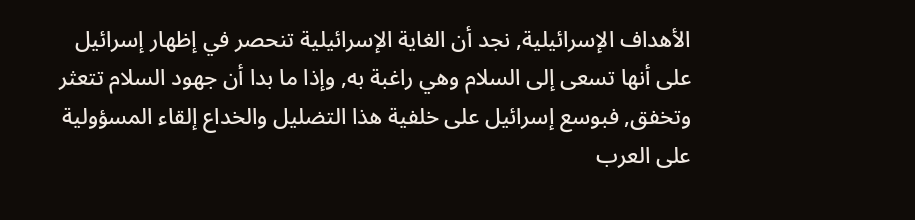الأهداف الإسرائيلية, نجد أن الغاية الإسرائيلية تنحصر في إظهار إسرائيل على أنها تسعى إلى السلام وهي راغبة به, وإذا ما بدا أن جهود السلام تتعثر وتخفق, فبوسع إسرائيل على خلفية هذا التضليل والخداع إلقاء المسؤولية على العرب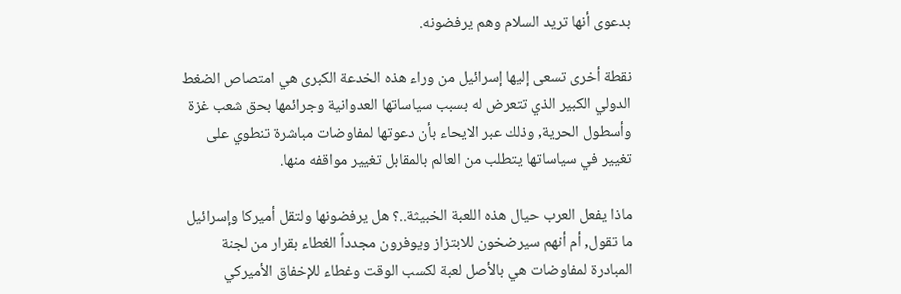بدعوى أنها تريد السلام وهم يرفضونه.

نقطة أخرى تسعى إليها إسرائيل من وراء هذه الخدعة الكبرى هي امتصاص الضغط الدولي الكبير الذي تتعرض له بسبب سياساتها العدوانية وجرائمها بحق شعب غزة وأسطول الحرية, وذلك عبر الايحاء بأن دعوتها لمفاوضات مباشرة تنطوي على تغيير في سياساتها يتطلب من العالم بالمقابل تغيير مواقفه منها.

ماذا يفعل العرب حيال هذه اللعبة الخبيثة..؟ هل يرفضونها ولتقل أميركا وإسرائيل ما تقول, أم أنهم سيرضخون للابتزاز ويوفرون مجدداً الغطاء بقرار من لجنة المبادرة لمفاوضات هي بالأصل لعبة لكسب الوقت وغطاء للإخفاق الأميركي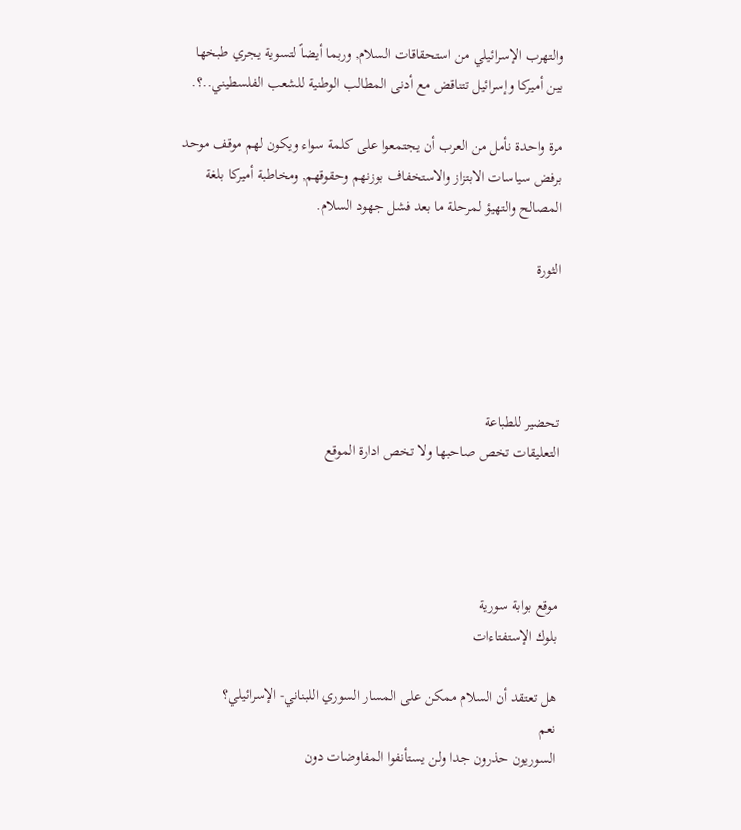والتهرب الإسرائيلي من استحقاقات السلام, وربما أيضاً لتسوية يجري طبخها بين أميركا وإسرائيل تتناقض مع أدنى المطالب الوطنية للشعب الفلسطيني..؟.

مرة واحدة نأمل من العرب أن يجتمعوا على كلمة سواء ويكون لهم موقف موحد برفض سياسات الابتزاز والاستخفاف بوزنهم وحقوقهم, ومخاطبة أميركا بلغة المصالح والتهيؤ لمرحلة ما بعد فشل جهود السلام.

الثورة




تحضير للطباعة
التعليقات تخص صاحبها ولا تخص ادارة الموقع




موقع بوابة سورية
بلوك الإستفتاءات

هل تعتقد أن السلام ممكن على المسار السوري اللبناني- الإسرائيلي؟
نعم
السوريون حذرون جدا ولن يستأنفوا المفاوضات دون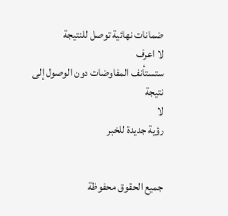ضمانات نهائية توصل للنتيجة
لا اعرف
ستستأنف المفاوضات دون الوصول إلى نتيجة
لا
رؤية جديدة للخبر


جميع الحقوق محفوظة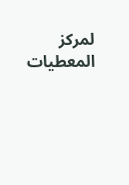لمركز المعطيات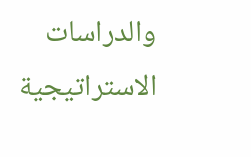والدراسات الاستراتيجية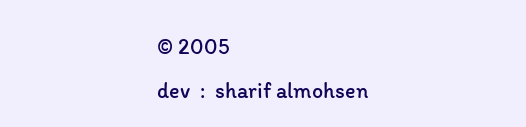© 2005
dev  :  sharif almohsen